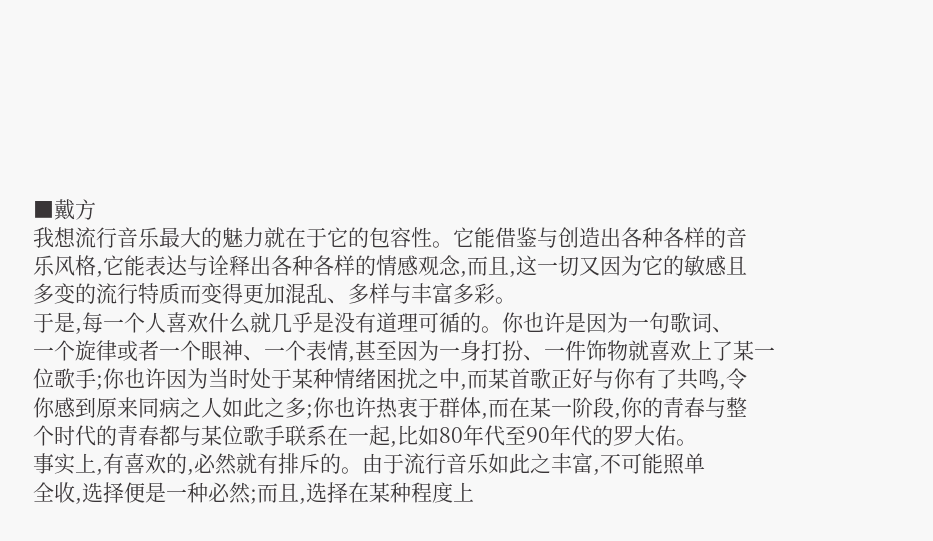■戴方
我想流行音乐最大的魅力就在于它的包容性。它能借鉴与创造出各种各样的音
乐风格,它能表达与诠释出各种各样的情感观念,而且,这一切又因为它的敏感且
多变的流行特质而变得更加混乱、多样与丰富多彩。
于是,每一个人喜欢什么就几乎是没有道理可循的。你也许是因为一句歌词、
一个旋律或者一个眼神、一个表情,甚至因为一身打扮、一件饰物就喜欢上了某一
位歌手;你也许因为当时处于某种情绪困扰之中,而某首歌正好与你有了共鸣,令
你感到原来同病之人如此之多;你也许热衷于群体,而在某一阶段,你的青春与整
个时代的青春都与某位歌手联系在一起,比如80年代至90年代的罗大佑。
事实上,有喜欢的,必然就有排斥的。由于流行音乐如此之丰富,不可能照单
全收,选择便是一种必然;而且,选择在某种程度上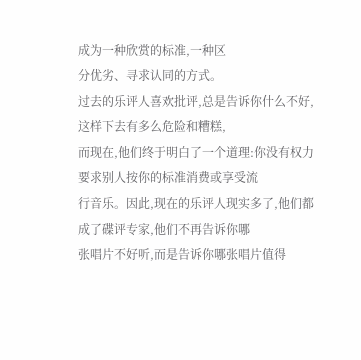成为一种欣赏的标准,一种区
分优劣、寻求认同的方式。
过去的乐评人喜欢批评,总是告诉你什么不好,这样下去有多么危险和糟糕,
而现在,他们终于明白了一个道理:你没有权力要求别人按你的标准消费或享受流
行音乐。因此,现在的乐评人现实多了,他们都成了碟评专家,他们不再告诉你哪
张唱片不好听,而是告诉你哪张唱片值得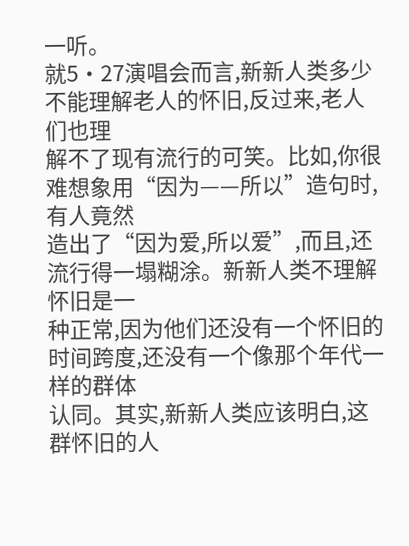一听。
就5·27演唱会而言,新新人类多少不能理解老人的怀旧,反过来,老人们也理
解不了现有流行的可笑。比如,你很难想象用“因为——所以”造句时,有人竟然
造出了“因为爱,所以爱”,而且,还流行得一塌糊涂。新新人类不理解怀旧是一
种正常,因为他们还没有一个怀旧的时间跨度,还没有一个像那个年代一样的群体
认同。其实,新新人类应该明白,这群怀旧的人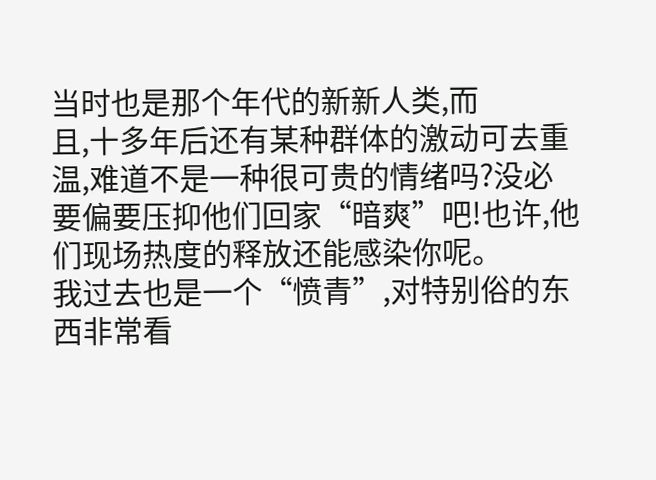当时也是那个年代的新新人类,而
且,十多年后还有某种群体的激动可去重温,难道不是一种很可贵的情绪吗?没必
要偏要压抑他们回家“暗爽”吧!也许,他们现场热度的释放还能感染你呢。
我过去也是一个“愤青”,对特别俗的东西非常看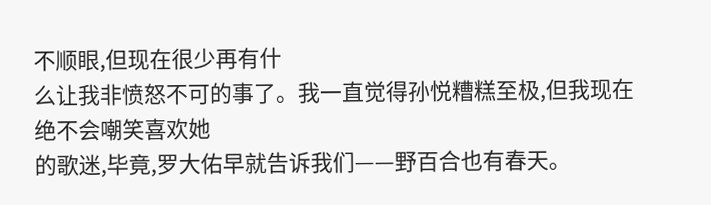不顺眼,但现在很少再有什
么让我非愤怒不可的事了。我一直觉得孙悦糟糕至极,但我现在绝不会嘲笑喜欢她
的歌迷,毕竟,罗大佑早就告诉我们——野百合也有春天。